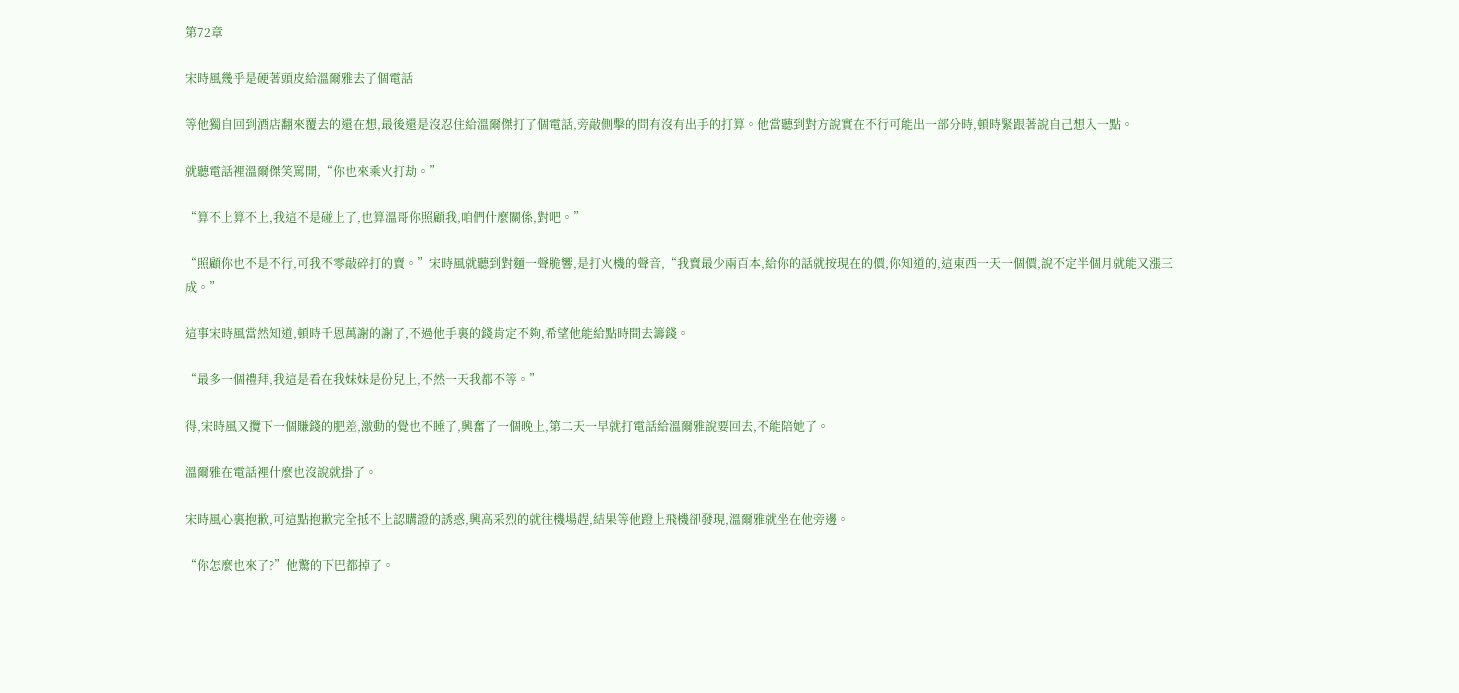第72章

宋時風幾乎是硬著頭皮給溫爾雅去了個電話

等他獨自回到酒店翻來覆去的還在想,最後還是沒忍住給溫爾傑打了個電話,旁敲側擊的問有沒有出手的打算。他當聽到對方說實在不行可能出一部分時,頓時緊跟著說自己想入一點。

就聽電話裡溫爾傑笑罵開,“你也來乘火打劫。”

“算不上算不上,我這不是碰上了,也算溫哥你照顧我,咱們什麼關係,對吧。”

“照顧你也不是不行,可我不零敲碎打的賣。”宋時風就聽到對麵一聲脆響,是打火機的聲音,“我賣最少兩百本,給你的話就按現在的價,你知道的,這東西一天一個價,說不定半個月就能又漲三成。”

這事宋時風當然知道,頓時千恩萬謝的謝了,不過他手裏的錢肯定不夠,希望他能給點時間去籌錢。

“最多一個禮拜,我這是看在我妹妹是份兒上,不然一天我都不等。”

得,宋時風又攬下一個賺錢的肥差,激動的覺也不睡了,興奮了一個晚上,第二天一早就打電話給溫爾雅說要回去,不能陪她了。

溫爾雅在電話裡什麼也沒說就掛了。

宋時風心裏抱歉,可這點抱歉完全抵不上認購證的誘惑,興高采烈的就往機場趕,結果等他蹬上飛機卻發現,溫爾雅就坐在他旁邊。

“你怎麼也來了?”他驚的下巴都掉了。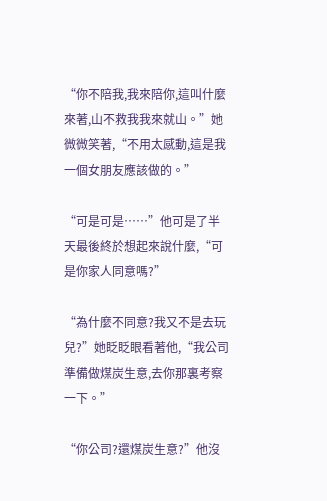“你不陪我,我來陪你,這叫什麼來著,山不救我我來就山。”她微微笑著,“不用太感動,這是我一個女朋友應該做的。”

“可是可是……”他可是了半天最後終於想起來說什麼,“可是你家人同意嗎?”

“為什麼不同意?我又不是去玩兒?”她眨眨眼看著他,“我公司準備做煤炭生意,去你那裏考察一下。”

“你公司?還煤炭生意?”他沒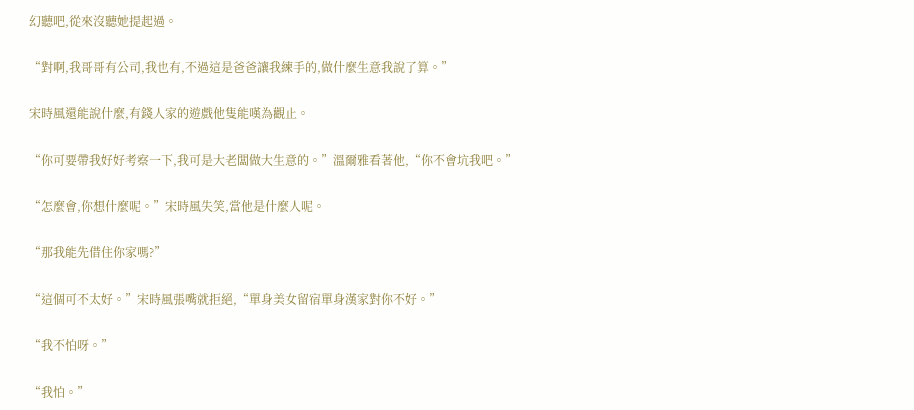幻聽吧,從來沒聽她提起過。

“對啊,我哥哥有公司,我也有,不過這是爸爸讓我練手的,做什麼生意我說了算。”

宋時風還能說什麼,有錢人家的遊戲他隻能嘆為觀止。

“你可要帶我好好考察一下,我可是大老闆做大生意的。”溫爾雅看著他,“你不會坑我吧。”

“怎麼會,你想什麼呢。”宋時風失笑,當他是什麼人呢。

“那我能先借住你家嗎?”

“這個可不太好。”宋時風張嘴就拒絕,“單身美女留宿單身漢家對你不好。”

“我不怕呀。”

“我怕。”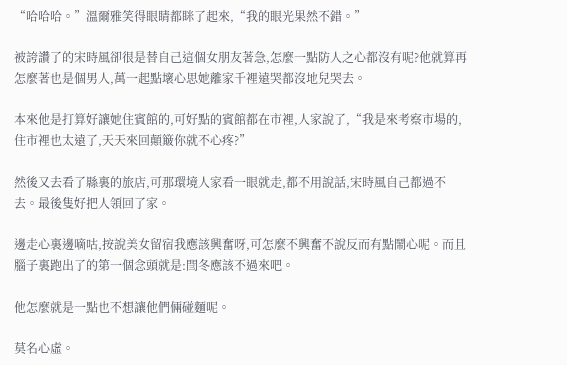“哈哈哈。”溫爾雅笑得眼睛都眯了起來,“我的眼光果然不錯。”

被誇讚了的宋時風卻很是替自己這個女朋友著急,怎麼一點防人之心都沒有呢?他就算再怎麼著也是個男人,萬一起點壞心思她離家千裡遠哭都沒地兒哭去。

本來他是打算好讓她住賓館的,可好點的賓館都在市裡,人家說了,“我是來考察市場的,住市裡也太遠了,天天來回顛簸你就不心疼?”

然後又去看了縣裏的旅店,可那環境人家看一眼就走,都不用說話,宋時風自己都過不去。最後隻好把人領回了家。

邊走心裏邊嘀咕,按說美女留宿我應該興奮呀,可怎麼不興奮不說反而有點鬧心呢。而且腦子裏跑出了的第一個念頭就是:閆冬應該不過來吧。

他怎麼就是一點也不想讓他們倆碰麵呢。

莫名心虛。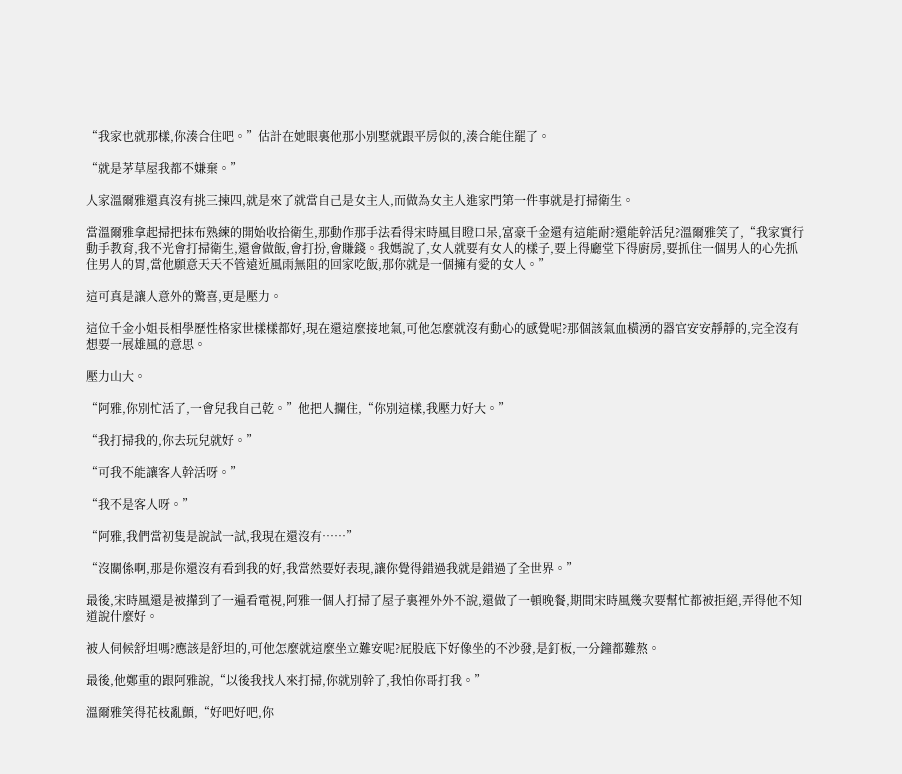“我家也就那樣,你湊合住吧。”估計在她眼裏他那小別墅就跟平房似的,湊合能住罷了。

“就是茅草屋我都不嫌棄。”

人家溫爾雅還真沒有挑三揀四,就是來了就當自己是女主人,而做為女主人進家門第一件事就是打掃衛生。

當溫爾雅拿起掃把抹布熟練的開始收拾衛生,那動作那手法看得宋時風目瞪口呆,富豪千金還有這能耐?還能幹活兒?溫爾雅笑了,“我家實行動手教育,我不光會打掃衛生,還會做飯,會打扮,會賺錢。我媽說了,女人就要有女人的樣子,要上得廳堂下得廚房,要抓住一個男人的心先抓住男人的胃,當他願意天天不管遠近風雨無阻的回家吃飯,那你就是一個擁有愛的女人。”

這可真是讓人意外的驚喜,更是壓力。

這位千金小姐長相學歷性格家世樣樣都好,現在還這麼接地氣,可他怎麼就沒有動心的感覺呢?那個該氣血橫湧的器官安安靜靜的,完全沒有想要一展雄風的意思。

壓力山大。

“阿雅,你別忙活了,一會兒我自己乾。”他把人攔住,“你別這樣,我壓力好大。”

“我打掃我的,你去玩兒就好。”

“可我不能讓客人幹活呀。”

“我不是客人呀。”

“阿雅,我們當初隻是說試一試,我現在還沒有……”

“沒關係啊,那是你還沒有看到我的好,我當然要好表現,讓你覺得錯過我就是錯過了全世界。”

最後,宋時風還是被攆到了一遍看電視,阿雅一個人打掃了屋子裏裡外外不說,還做了一頓晚餐,期間宋時風幾次要幫忙都被拒絕,弄得他不知道說什麼好。

被人伺候舒坦嗎?應該是舒坦的,可他怎麼就這麼坐立難安呢?屁股底下好像坐的不沙發,是釘板,一分鐘都難熬。

最後,他鄭重的跟阿雅說,“以後我找人來打掃,你就別幹了,我怕你哥打我。”

溫爾雅笑得花枝亂顫,“好吧好吧,你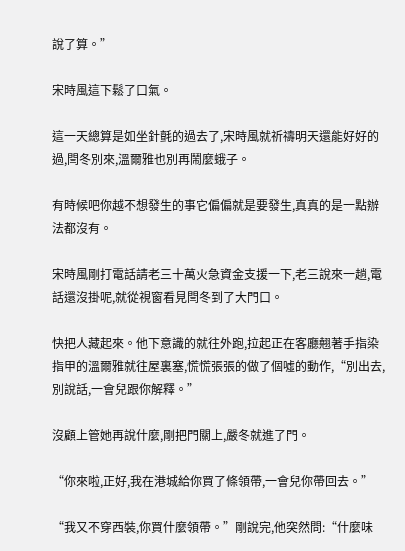說了算。”

宋時風這下鬆了口氣。

這一天總算是如坐針氈的過去了,宋時風就祈禱明天還能好好的過,閆冬別來,溫爾雅也別再鬧麼蛾子。

有時候吧你越不想發生的事它偏偏就是要發生,真真的是一點辦法都沒有。

宋時風剛打電話請老三十萬火急資金支援一下,老三說來一趟,電話還沒掛呢,就從視窗看見閆冬到了大門口。

快把人藏起來。他下意識的就往外跑,拉起正在客廳翹著手指染指甲的溫爾雅就往屋裏塞,慌慌張張的做了個噓的動作,“別出去,別說話,一會兒跟你解釋。”

沒顧上管她再說什麼,剛把門關上,嚴冬就進了門。

“你來啦,正好,我在港城給你買了條領帶,一會兒你帶回去。”

“我又不穿西裝,你買什麼領帶。”剛說完,他突然問:“什麼味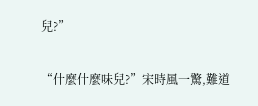兒?”

“什麼什麼味兒?”宋時風一驚,難道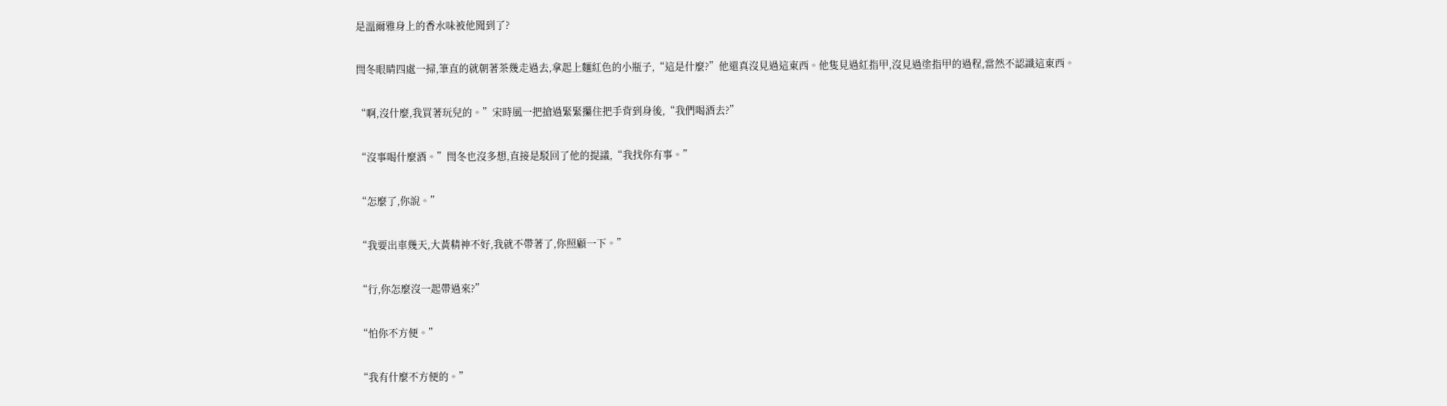是溫爾雅身上的香水味被他聞到了?

閆冬眼睛四處一掃,筆直的就朝著茶幾走過去,拿起上麵紅色的小瓶子,“這是什麼?”他還真沒見過這東西。他隻見過紅指甲,沒見過塗指甲的過程,當然不認識這東西。

“啊,沒什麼,我買著玩兒的。”宋時風一把搶過緊緊攥住把手背到身後,“我們喝酒去?”

“沒事喝什麼酒。”閆冬也沒多想,直接是駁回了他的提議,“我找你有事。”

“怎麼了,你說。”

“我要出車幾天,大黃精神不好,我就不帶著了,你照顧一下。”

“行,你怎麼沒一起帶過來?”

“怕你不方便。”

“我有什麼不方便的。”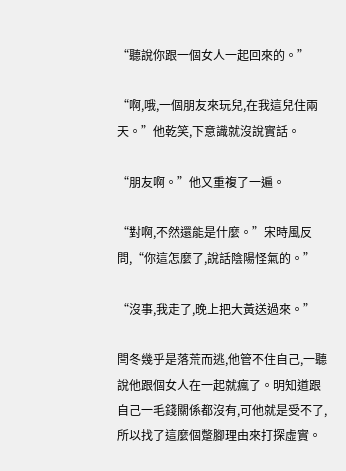“聽說你跟一個女人一起回來的。”

“啊,哦,一個朋友來玩兒,在我這兒住兩天。”他乾笑,下意識就沒說實話。

“朋友啊。”他又重複了一遍。

“對啊,不然還能是什麼。”宋時風反問,“你這怎麼了,說話陰陽怪氣的。”

“沒事,我走了,晚上把大黃送過來。”

閆冬幾乎是落荒而逃,他管不住自己,一聽說他跟個女人在一起就瘋了。明知道跟自己一毛錢關係都沒有,可他就是受不了,所以找了這麼個蹩腳理由來打探虛實。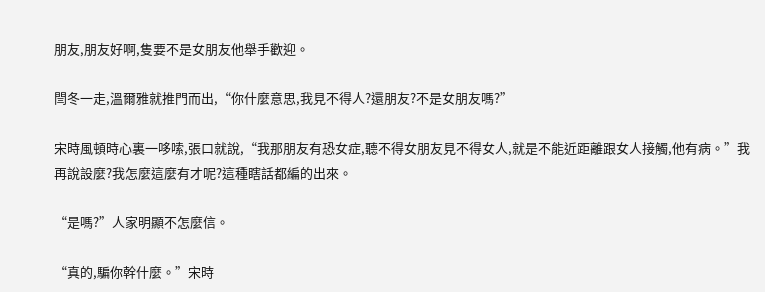朋友,朋友好啊,隻要不是女朋友他舉手歡迎。

閆冬一走,溫爾雅就推門而出,“你什麼意思,我見不得人?還朋友?不是女朋友嗎?”

宋時風頓時心裏一哆嗦,張口就說,“我那朋友有恐女症,聽不得女朋友見不得女人,就是不能近距離跟女人接觸,他有病。”我再說設麼?我怎麼這麼有才呢?這種瞎話都編的出來。

“是嗎?”人家明顯不怎麼信。

“真的,騙你幹什麼。”宋時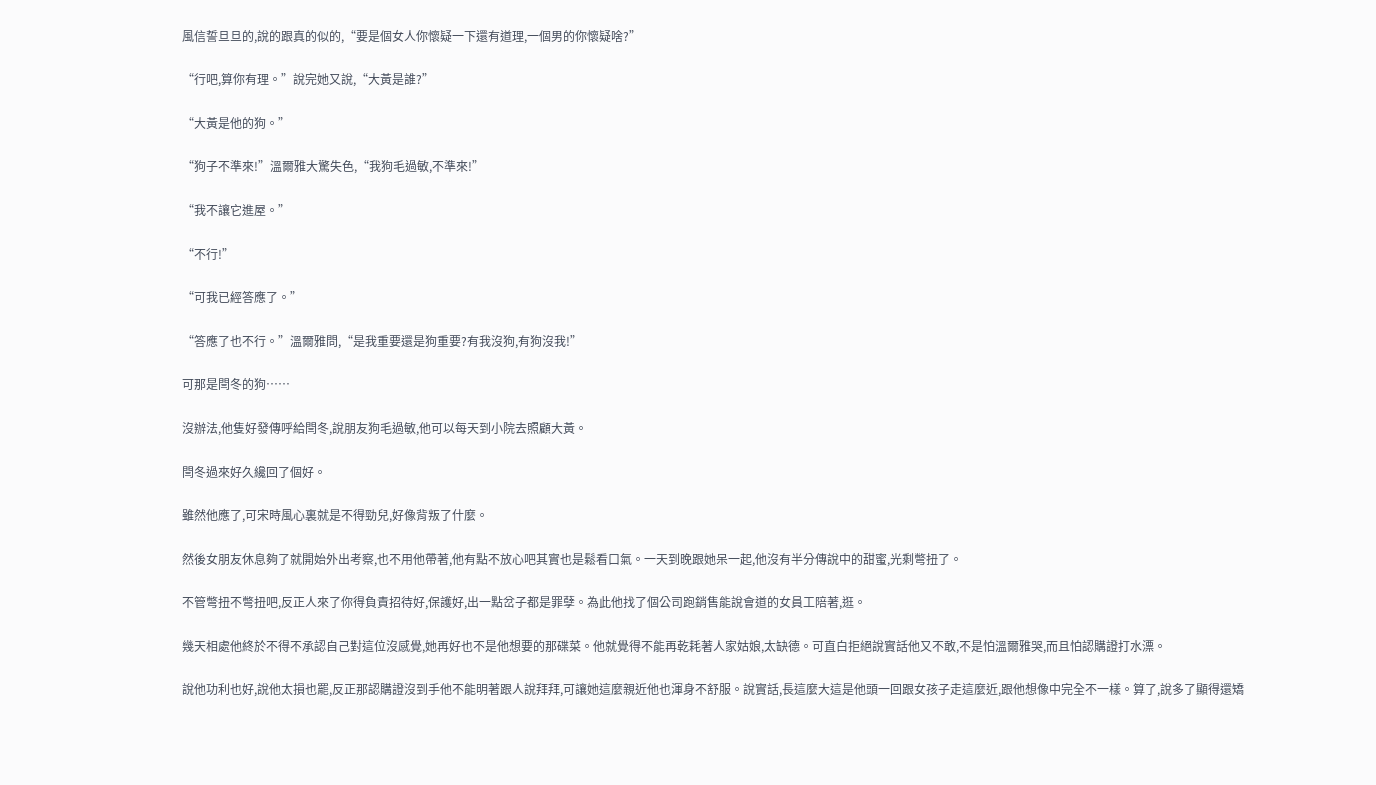風信誓旦旦的,說的跟真的似的,“要是個女人你懷疑一下還有道理,一個男的你懷疑啥?”

“行吧,算你有理。”說完她又說,“大黃是誰?”

“大黃是他的狗。”

“狗子不準來!”溫爾雅大驚失色,“我狗毛過敏,不準來!”

“我不讓它進屋。”

“不行!”

“可我已經答應了。”

“答應了也不行。”溫爾雅問,“是我重要還是狗重要?有我沒狗,有狗沒我!”

可那是閆冬的狗……

沒辦法,他隻好發傳呼給閆冬,說朋友狗毛過敏,他可以每天到小院去照顧大黃。

閆冬過來好久纔回了個好。

雖然他應了,可宋時風心裏就是不得勁兒,好像背叛了什麼。

然後女朋友休息夠了就開始外出考察,也不用他帶著,他有點不放心吧其實也是鬆看口氣。一天到晚跟她呆一起,他沒有半分傳說中的甜蜜,光剩彆扭了。

不管彆扭不彆扭吧,反正人來了你得負責招待好,保護好,出一點岔子都是罪孽。為此他找了個公司跑銷售能說會道的女員工陪著,逛。

幾天相處他終於不得不承認自己對這位沒感覺,她再好也不是他想要的那碟菜。他就覺得不能再乾耗著人家姑娘,太缺德。可直白拒絕說實話他又不敢,不是怕溫爾雅哭,而且怕認購證打水漂。

說他功利也好,說他太損也罷,反正那認購證沒到手他不能明著跟人說拜拜,可讓她這麼親近他也渾身不舒服。說實話,長這麼大這是他頭一回跟女孩子走這麼近,跟他想像中完全不一樣。算了,說多了顯得還矯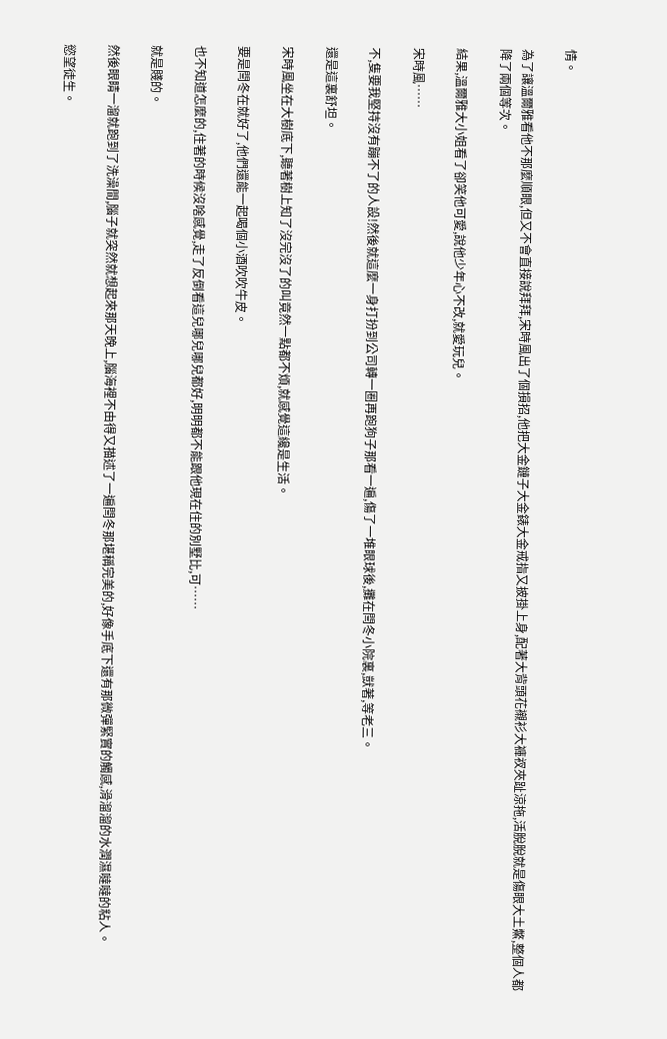情。

為了讓溫爾雅看他不那麼順眼,但又不會直接說拜拜,宋時風出了個損招,他把大金鏈子大金錶大金戒指又披掛上身,配著大背頭花襯衫大褲衩夾趾涼拖,活脫脫就是傷眼大土鱉,整個人都降了兩個等次。

結果,溫爾雅大小姐看了卻笑他可愛,說他少年心不改,就愛玩兒。

宋時風……

不,隻要我堅持沒有蹦不了的人設!然後就這麼一身打扮到公司轉一圈再跑狗子那看一遍,傷了一堆眼球後,攤在閆冬小院裏,獃著,等老三。

還是這裏舒坦。

宋時風坐在大樹底下,聽著樹上知了沒完沒了的叫竟然一點都不煩,就感覺這纔是生活。

要是閆冬在就好了,他們還能一起喝個小酒吹吹牛皮。

也不知道怎麼的,住著的時候沒啥感覺,走了反倒看這兒哪兒哪兒都好,明明都不能跟他現在住的別墅比,可……

就是賤的。

然後眼睛一溜就跑到了洗澡間,腦子就突然就想起來那天晚上,腦海裡不由得又描述了一遍閆冬那堪稱完美的,好像手底下還有那微彈緊實的觸感,滑溜溜的水潤濕噠噠的粘人。

慾望徒生。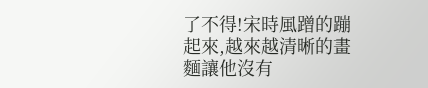了不得!宋時風蹭的蹦起來,越來越清晰的畫麵讓他沒有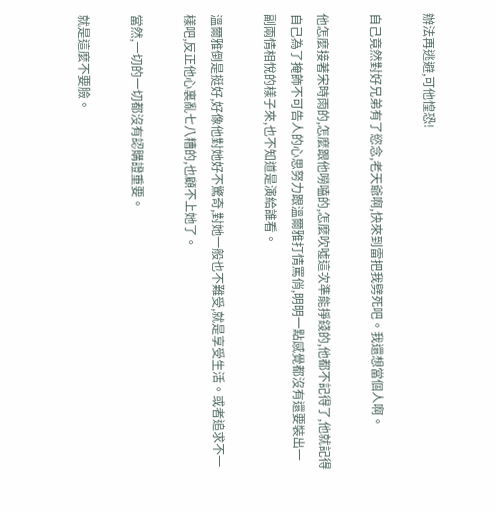辦法再逃避,可他惶恐!

自己竟然對好兄弟有了慾念,老天爺啊,快來到雷把我劈死吧。我還想當個人啊。

他怎麼接著宋時雨的,怎麼跟他嘮嗑的,怎麼吹噓這次準能掙錢的,他都不記得了,他就記得自己為了掩飾不可告人的心思努力跟溫爾雅打情罵俏,明明一點感覺都沒有還要裝出一副兩情相悅的樣子來,也不知道是演給誰看。

溫爾雅倒是挺好,好像他對她好不驚奇,對她一般也不難受,就是享受生活。或者追求不一樣吧,反正他心裏亂七八糟的,也顧不上她了。

當然,一切的一切都沒有認購證重要。

就是這麼不要臉。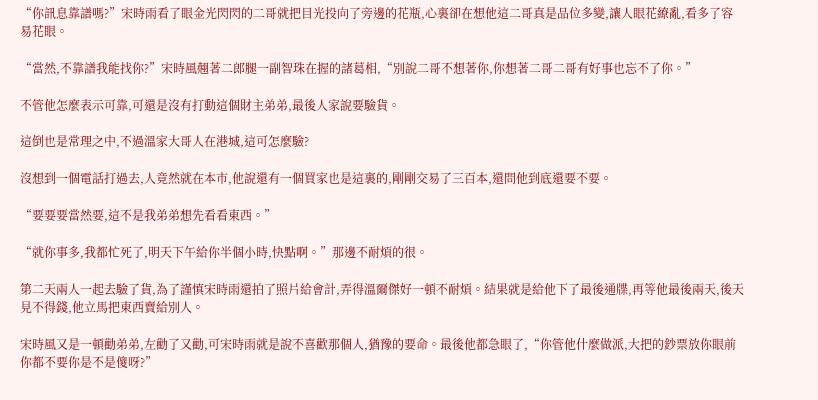“你訊息靠譜嗎?”宋時雨看了眼金光閃閃的二哥就把目光投向了旁邊的花瓶,心裏卻在想他這二哥真是品位多變,讓人眼花繚亂,看多了容易花眼。

“當然,不靠譜我能找你?”宋時風翹著二郎腿一副智珠在握的諸葛相,“別說二哥不想著你,你想著二哥二哥有好事也忘不了你。”

不管他怎麼表示可靠,可還是沒有打動這個財主弟弟,最後人家說要驗貨。

這倒也是常理之中,不過溫家大哥人在港城,這可怎麼驗?

沒想到一個電話打過去,人竟然就在本市,他說還有一個買家也是這裏的,剛剛交易了三百本,還問他到底還要不要。

“要要要當然要,這不是我弟弟想先看看東西。”

“就你事多,我都忙死了,明天下午給你半個小時,快點啊。”那邊不耐煩的很。

第二天兩人一起去驗了貨,為了謹慎宋時雨還拍了照片給會計,弄得溫爾傑好一頓不耐煩。結果就是給他下了最後通牒,再等他最後兩天,後天見不得錢,他立馬把東西賣給別人。

宋時風又是一頓勸弟弟,左勸了又勸,可宋時雨就是說不喜歡那個人,猶豫的要命。最後他都急眼了,“你管他什麼做派,大把的鈔票放你眼前你都不要你是不是傻呀?”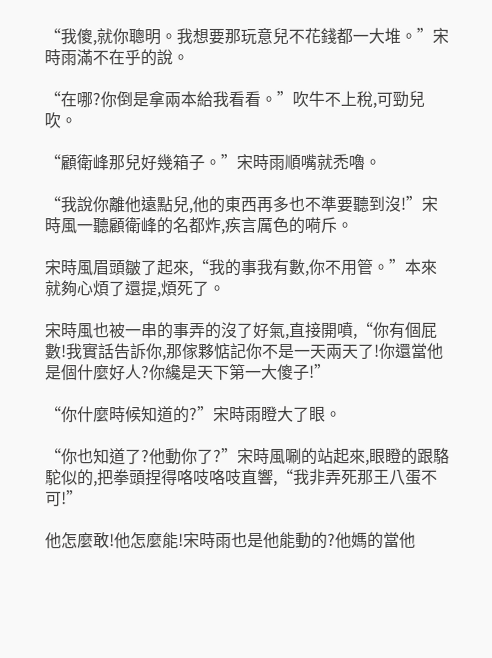“我傻,就你聰明。我想要那玩意兒不花錢都一大堆。”宋時雨滿不在乎的說。

“在哪?你倒是拿兩本給我看看。”吹牛不上稅,可勁兒吹。

“顧衛峰那兒好幾箱子。”宋時雨順嘴就禿嚕。

“我說你離他遠點兒,他的東西再多也不準要聽到沒!”宋時風一聽顧衛峰的名都炸,疾言厲色的嗬斥。

宋時風眉頭皺了起來,“我的事我有數,你不用管。”本來就夠心煩了還提,煩死了。

宋時風也被一串的事弄的沒了好氣,直接開噴,“你有個屁數!我實話告訴你,那傢夥惦記你不是一天兩天了!你還當他是個什麼好人?你纔是天下第一大傻子!”

“你什麼時候知道的?”宋時雨瞪大了眼。

“你也知道了?他動你了?”宋時風唰的站起來,眼瞪的跟駱駝似的,把拳頭捏得咯吱咯吱直響,“我非弄死那王八蛋不可!”

他怎麼敢!他怎麼能!宋時雨也是他能動的?他媽的當他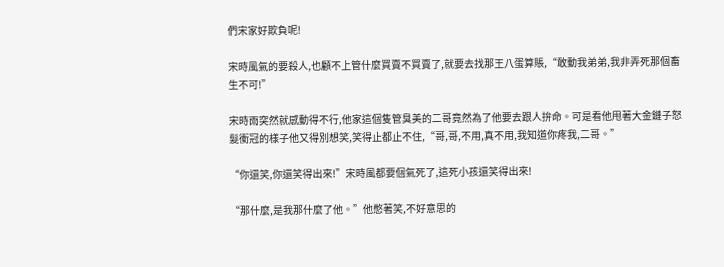們宋家好欺負呢!

宋時風氣的要殺人,也顧不上管什麼買賣不買賣了,就要去找那王八蛋算賬,“敢動我弟弟,我非弄死那個畜生不可!”

宋時雨突然就感動得不行,他家這個隻管臭美的二哥竟然為了他要去跟人拚命。可是看他甩著大金鏈子怒髮衝冠的樣子他又得別想笑,笑得止都止不住,“哥,哥,不用,真不用,我知道你疼我,二哥。”

“你還笑,你還笑得出來!”宋時風都要個氣死了,這死小孩還笑得出來!

“那什麼,是我那什麼了他。”他憋著笑,不好意思的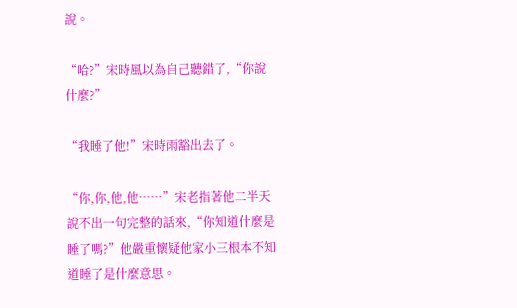說。

“哈?”宋時風以為自己聽錯了,“你說什麼?”

“我睡了他!”宋時雨豁出去了。

“你,你,他,他……”宋老指著他二半天說不出一句完整的話來,“你知道什麼是睡了嗎?”他嚴重懷疑他家小三根本不知道睡了是什麼意思。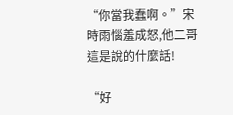“你當我蠢啊。”宋時雨惱羞成怒,他二哥這是說的什麼話!

“好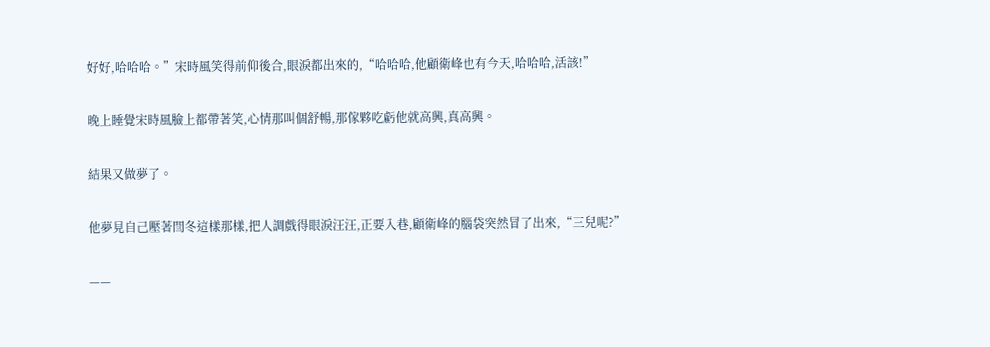好好,哈哈哈。”宋時風笑得前仰後合,眼淚都出來的,“哈哈哈,他顧衛峰也有今天,哈哈哈,活該!”

晚上睡覺宋時風臉上都帶著笑,心情那叫個舒暢,那傢夥吃虧他就高興,真高興。

結果又做夢了。

他夢見自己壓著閆冬這樣那樣,把人調戲得眼淚汪汪,正要入巷,顧衛峰的腦袋突然冒了出來,“三兒呢?”

——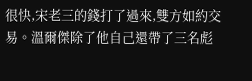很快,宋老三的錢打了過來,雙方如約交易。溫爾傑除了他自己還帶了三名彪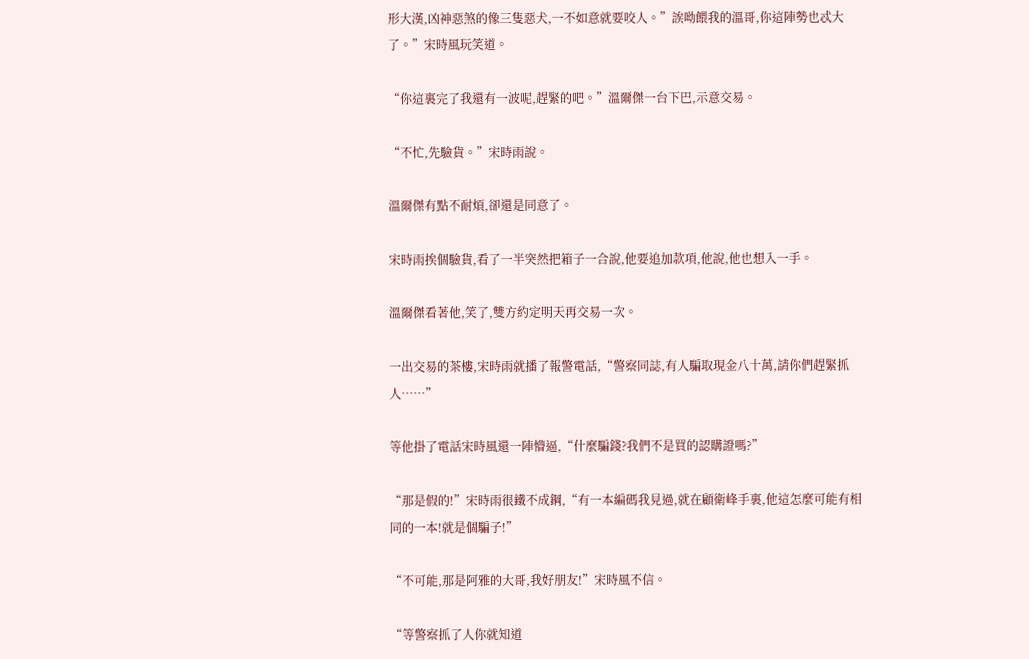形大漢,凶神惡煞的像三隻惡犬,一不如意就要咬人。”誒呦餵我的溫哥,你這陣勢也忒大了。”宋時風玩笑道。

“你這裏完了我還有一波呢,趕緊的吧。”溫爾傑一台下巴,示意交易。

“不忙,先驗貨。”宋時雨說。

溫爾傑有點不耐煩,卻還是同意了。

宋時雨挨個驗貨,看了一半突然把箱子一合說,他要追加款項,他說,他也想入一手。

溫爾傑看著他,笑了,雙方約定明天再交易一次。

一出交易的茶樓,宋時雨就播了報警電話,“警察同誌,有人騙取現金八十萬,請你們趕緊抓人……”

等他掛了電話宋時風還一陣懵逼,“什麼騙錢?我們不是買的認購證嗎?”

“那是假的!”宋時雨很鐵不成鋼,“有一本編碼我見過,就在顧衛峰手裏,他這怎麼可能有相同的一本!就是個騙子!”

“不可能,那是阿雅的大哥,我好朋友!”宋時風不信。

“等警察抓了人你就知道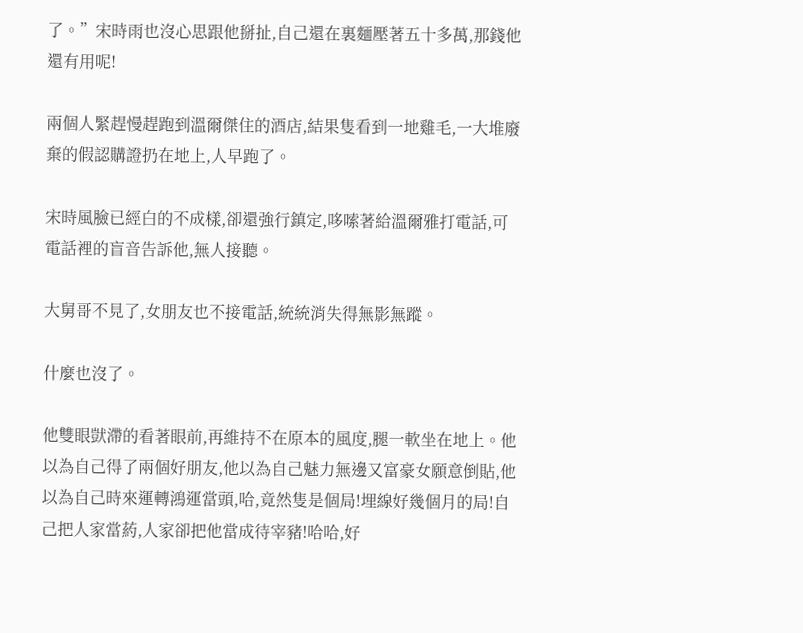了。”宋時雨也沒心思跟他掰扯,自己還在裏麵壓著五十多萬,那錢他還有用呢!

兩個人緊趕慢趕跑到溫爾傑住的酒店,結果隻看到一地雞毛,一大堆廢棄的假認購證扔在地上,人早跑了。

宋時風臉已經白的不成樣,卻還強行鎮定,哆嗦著給溫爾雅打電話,可電話裡的盲音告訴他,無人接聽。

大舅哥不見了,女朋友也不接電話,統統消失得無影無蹤。

什麼也沒了。

他雙眼獃滯的看著眼前,再維持不在原本的風度,腿一軟坐在地上。他以為自己得了兩個好朋友,他以為自己魅力無邊又富豪女願意倒貼,他以為自己時來運轉鴻運當頭,哈,竟然隻是個局!埋線好幾個月的局!自己把人家當葯,人家卻把他當成待宰豬!哈哈,好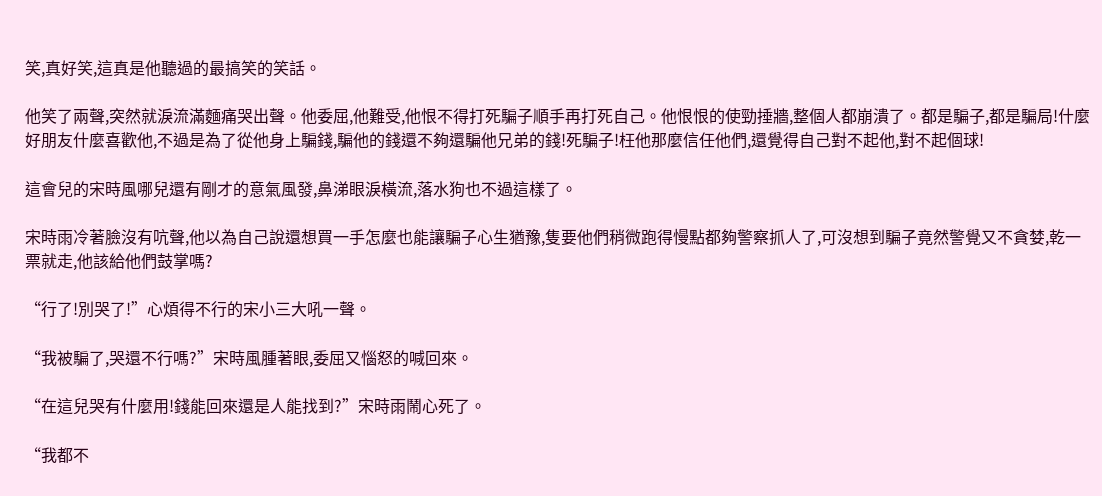笑,真好笑,這真是他聽過的最搞笑的笑話。

他笑了兩聲,突然就淚流滿麵痛哭出聲。他委屈,他難受,他恨不得打死騙子順手再打死自己。他恨恨的使勁捶牆,整個人都崩潰了。都是騙子,都是騙局!什麼好朋友什麼喜歡他,不過是為了從他身上騙錢,騙他的錢還不夠還騙他兄弟的錢!死騙子!枉他那麼信任他們,還覺得自己對不起他,對不起個球!

這會兒的宋時風哪兒還有剛才的意氣風發,鼻涕眼淚橫流,落水狗也不過這樣了。

宋時雨冷著臉沒有吭聲,他以為自己說還想買一手怎麼也能讓騙子心生猶豫,隻要他們稍微跑得慢點都夠警察抓人了,可沒想到騙子竟然警覺又不貪婪,乾一票就走,他該給他們鼓掌嗎?

“行了!別哭了!”心煩得不行的宋小三大吼一聲。

“我被騙了,哭還不行嗎?”宋時風腫著眼,委屈又惱怒的喊回來。

“在這兒哭有什麼用!錢能回來還是人能找到?”宋時雨鬧心死了。

“我都不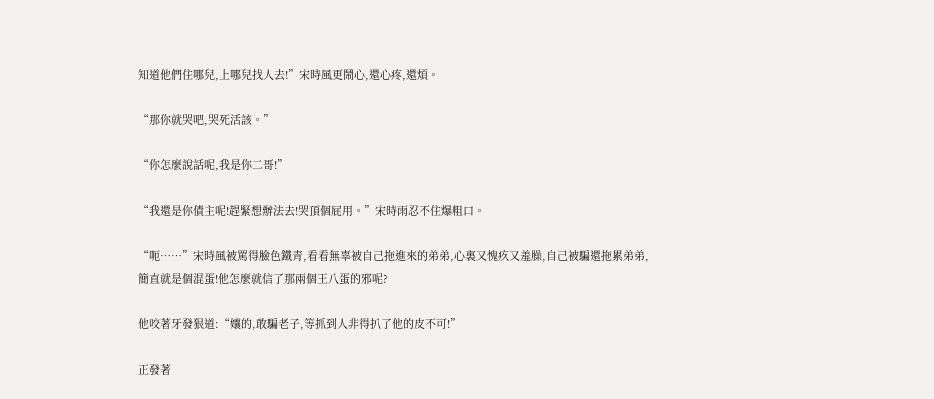知道他們住哪兒,上哪兒找人去!”宋時風更鬧心,還心疼,還煩。

“那你就哭吧,哭死活該。”

“你怎麼說話呢,我是你二哥!”

“我還是你債主呢!趕緊想辦法去!哭頂個屁用。”宋時雨忍不住爆粗口。

“呃……”宋時風被罵得臉色鐵青,看看無辜被自己拖進來的弟弟,心裏又愧疚又羞臊,自己被騙還拖累弟弟,簡直就是個混蛋!他怎麼就信了那兩個王八蛋的邪呢?

他咬著牙發狠道:“孃的,敢騙老子,等抓到人非得扒了他的皮不可!”

正發著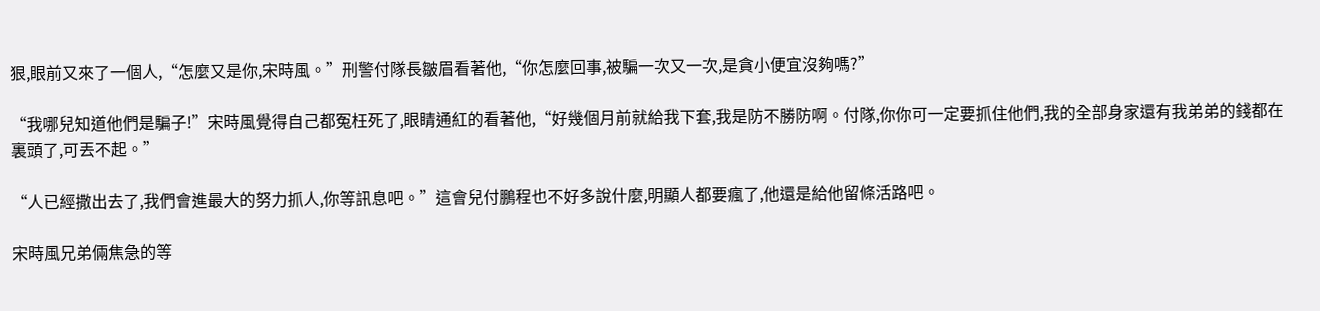狠,眼前又來了一個人,“怎麼又是你,宋時風。”刑警付隊長皺眉看著他,“你怎麼回事,被騙一次又一次,是貪小便宜沒夠嗎?”

“我哪兒知道他們是騙子!”宋時風覺得自己都冤枉死了,眼睛通紅的看著他,“好幾個月前就給我下套,我是防不勝防啊。付隊,你你可一定要抓住他們,我的全部身家還有我弟弟的錢都在裏頭了,可丟不起。”

“人已經撒出去了,我們會進最大的努力抓人,你等訊息吧。”這會兒付鵬程也不好多說什麼,明顯人都要瘋了,他還是給他留條活路吧。

宋時風兄弟倆焦急的等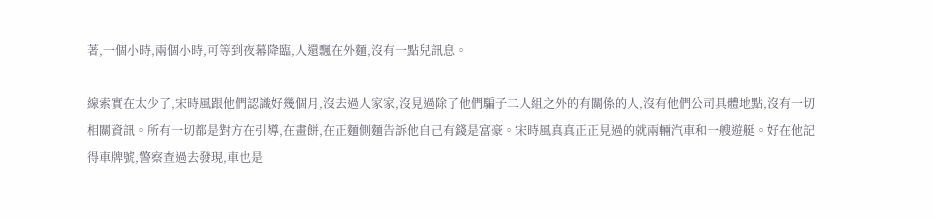著,一個小時,兩個小時,可等到夜幕降臨,人還飄在外麵,沒有一點兒訊息。

線索實在太少了,宋時風跟他們認識好幾個月,沒去過人家家,沒見過除了他們騙子二人組之外的有關係的人,沒有他們公司具體地點,沒有一切相關資訊。所有一切都是對方在引導,在畫餅,在正麵側麵告訴他自己有錢是富豪。宋時風真真正正見過的就兩輛汽車和一艘遊艇。好在他記得車牌號,警察查過去發現,車也是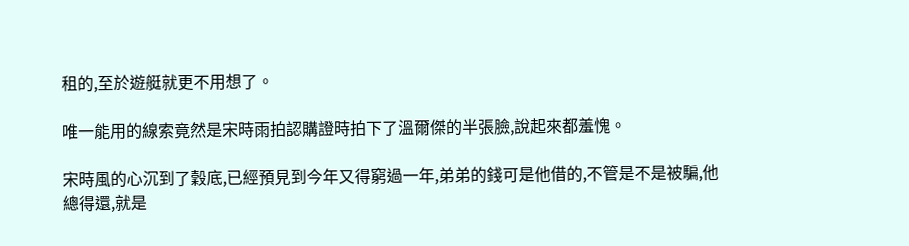租的,至於遊艇就更不用想了。

唯一能用的線索竟然是宋時雨拍認購證時拍下了溫爾傑的半張臉,說起來都羞愧。

宋時風的心沉到了穀底,已經預見到今年又得窮過一年,弟弟的錢可是他借的,不管是不是被騙,他總得還,就是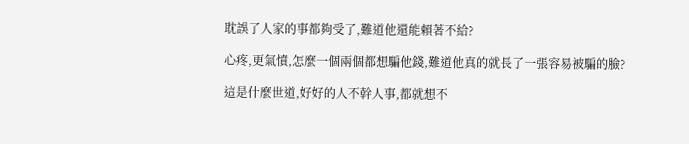耽誤了人家的事都夠受了,難道他還能賴著不給?

心疼,更氣憤,怎麼一個兩個都想騙他錢,難道他真的就長了一張容易被騙的臉?

這是什麼世道,好好的人不幹人事,都就想不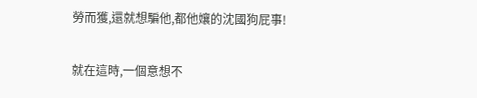勞而獲,還就想騙他,都他孃的沈國狗屁事!

就在這時,一個意想不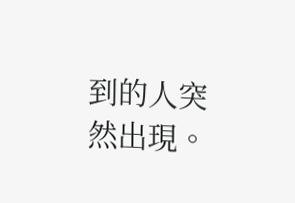到的人突然出現。